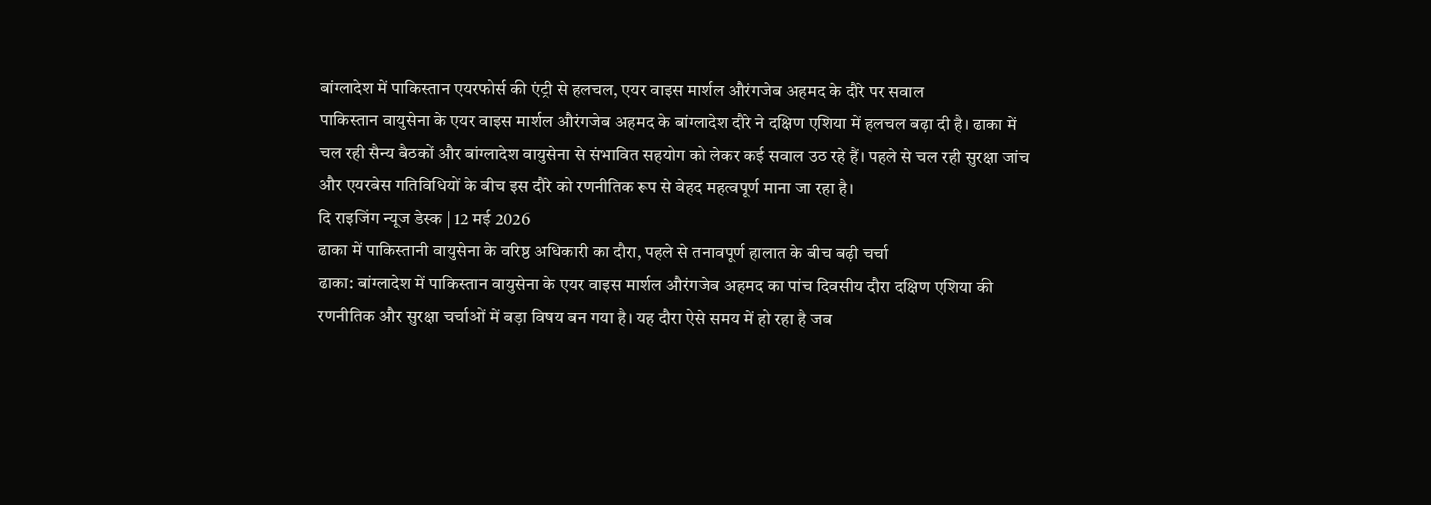बांग्लादेश में पाकिस्तान एयरफोर्स की एंट्री से हलचल, एयर वाइस मार्शल औरंगजेब अहमद के दौरे पर सवाल
पाकिस्तान वायुसेना के एयर वाइस मार्शल औरंगजेब अहमद के बांग्लादेश दौरे ने दक्षिण एशिया में हलचल बढ़ा दी है। ढाका में चल रही सैन्य बैठकों और बांग्लादेश वायुसेना से संभावित सहयोग को लेकर कई सवाल उठ रहे हैं। पहले से चल रही सुरक्षा जांच और एयरबेस गतिविधियों के बीच इस दौरे को रणनीतिक रूप से बेहद महत्वपूर्ण माना जा रहा है।
दि राइजिंग न्यूज डेस्क | 12 मई 2026
ढाका में पाकिस्तानी वायुसेना के वरिष्ठ अधिकारी का दौरा, पहले से तनावपूर्ण हालात के बीच बढ़ी चर्चा
ढाका: बांग्लादेश में पाकिस्तान वायुसेना के एयर वाइस मार्शल औरंगजेब अहमद का पांच दिवसीय दौरा दक्षिण एशिया की रणनीतिक और सुरक्षा चर्चाओं में बड़ा विषय बन गया है। यह दौरा ऐसे समय में हो रहा है जब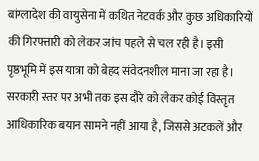बांग्लादेश की वायुसेना में कथित नेटवर्क और कुछ अधिकारियों की गिरफ्तारी को लेकर जांच पहले से चल रही है। इसी पृष्ठभूमि में इस यात्रा को बेहद संवेदनशील माना जा रहा है। सरकारी स्तर पर अभी तक इस दौरे को लेकर कोई विस्तृत आधिकारिक बयान सामने नहीं आया है, जिससे अटकलें और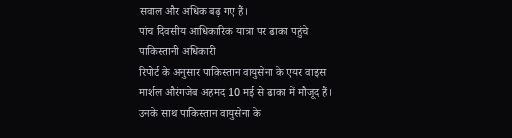सवाल और अधिक बढ़ गए हैं।
पांच दिवसीय आधिकारिक यात्रा पर ढाका पहुंचे पाकिस्तानी अधिकारी
रिपोर्ट के अनुसार पाकिस्तान वायुसेना के एयर वाइस मार्शल औरंगजेब अहमद 10 मई से ढाका में मौजूद हैं। उनके साथ पाकिस्तान वायुसेना के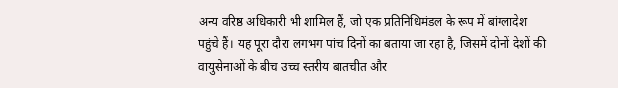अन्य वरिष्ठ अधिकारी भी शामिल हैं, जो एक प्रतिनिधिमंडल के रूप में बांग्लादेश पहुंचे हैं। यह पूरा दौरा लगभग पांच दिनों का बताया जा रहा है, जिसमें दोनों देशों की वायुसेनाओं के बीच उच्च स्तरीय बातचीत और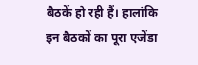बैठकें हो रही हैं। हालांकि इन बैठकों का पूरा एजेंडा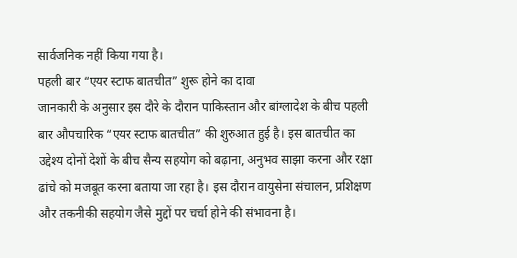सार्वजनिक नहीं किया गया है।
पहली बार “एयर स्टाफ बातचीत” शुरू होने का दावा
जानकारी के अनुसार इस दौरे के दौरान पाकिस्तान और बांग्लादेश के बीच पहली बार औपचारिक “एयर स्टाफ बातचीत” की शुरुआत हुई है। इस बातचीत का उद्देश्य दोनों देशों के बीच सैन्य सहयोग को बढ़ाना, अनुभव साझा करना और रक्षा ढांचे को मजबूत करना बताया जा रहा है। इस दौरान वायुसेना संचालन, प्रशिक्षण और तकनीकी सहयोग जैसे मुद्दों पर चर्चा होने की संभावना है।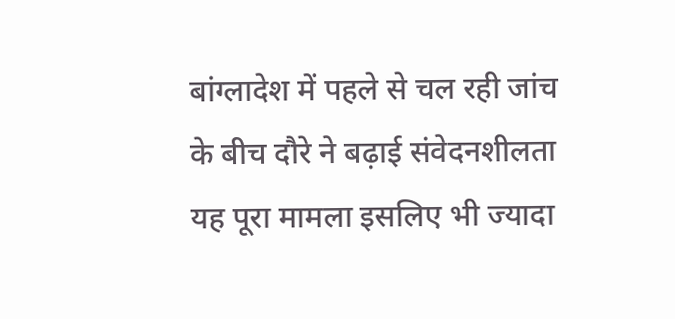बांग्लादेश में पहले से चल रही जांच के बीच दौरे ने बढ़ाई संवेदनशीलता
यह पूरा मामला इसलिए भी ज्यादा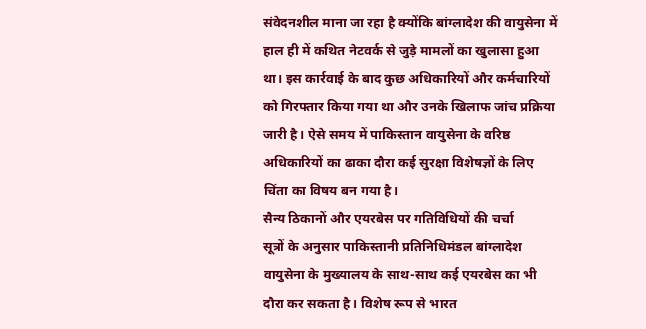संवेदनशील माना जा रहा है क्योंकि बांग्लादेश की वायुसेना में हाल ही में कथित नेटवर्क से जुड़े मामलों का खुलासा हुआ था। इस कार्रवाई के बाद कुछ अधिकारियों और कर्मचारियों को गिरफ्तार किया गया था और उनके खिलाफ जांच प्रक्रिया जारी है। ऐसे समय में पाकिस्तान वायुसेना के वरिष्ठ अधिकारियों का ढाका दौरा कई सुरक्षा विशेषज्ञों के लिए चिंता का विषय बन गया है।
सैन्य ठिकानों और एयरबेस पर गतिविधियों की चर्चा
सूत्रों के अनुसार पाकिस्तानी प्रतिनिधिमंडल बांग्लादेश वायुसेना के मुख्यालय के साथ-साथ कई एयरबेस का भी दौरा कर सकता है। विशेष रूप से भारत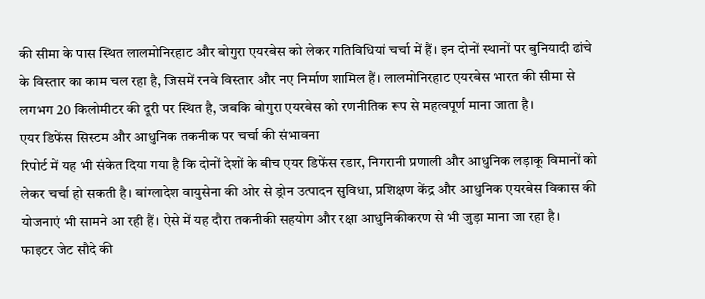की सीमा के पास स्थित लालमोनिरहाट और बोगुरा एयरबेस को लेकर गतिविधियां चर्चा में हैं। इन दोनों स्थानों पर बुनियादी ढांचे के विस्तार का काम चल रहा है, जिसमें रनवे विस्तार और नए निर्माण शामिल हैं। लालमोनिरहाट एयरबेस भारत की सीमा से लगभग 20 किलोमीटर की दूरी पर स्थित है, जबकि बोगुरा एयरबेस को रणनीतिक रूप से महत्वपूर्ण माना जाता है।
एयर डिफेंस सिस्टम और आधुनिक तकनीक पर चर्चा की संभावना
रिपोर्ट में यह भी संकेत दिया गया है कि दोनों देशों के बीच एयर डिफेंस रडार, निगरानी प्रणाली और आधुनिक लड़ाकू विमानों को लेकर चर्चा हो सकती है। बांग्लादेश वायुसेना की ओर से ड्रोन उत्पादन सुविधा, प्रशिक्षण केंद्र और आधुनिक एयरबेस विकास की योजनाएं भी सामने आ रही हैं। ऐसे में यह दौरा तकनीकी सहयोग और रक्षा आधुनिकीकरण से भी जुड़ा माना जा रहा है।
फाइटर जेट सौदे की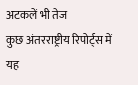अटकलें भी तेज
कुछ अंतरराष्ट्रीय रिपोर्ट्स में यह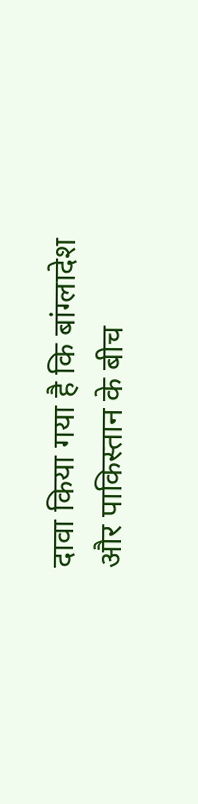दावा किया गया है कि बांग्लादेश और पाकिस्तान के बीच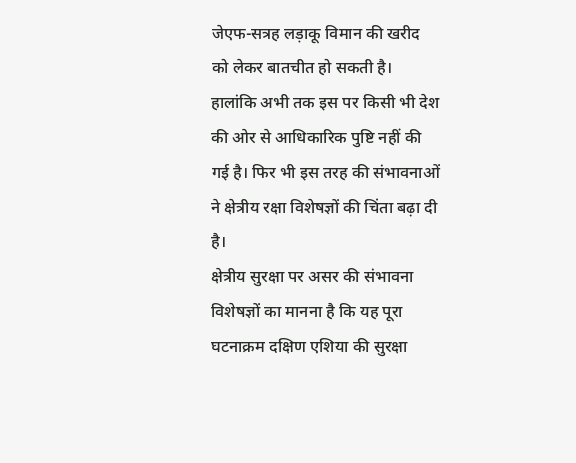जेएफ-सत्रह लड़ाकू विमान की खरीद को लेकर बातचीत हो सकती है। हालांकि अभी तक इस पर किसी भी देश की ओर से आधिकारिक पुष्टि नहीं की गई है। फिर भी इस तरह की संभावनाओं ने क्षेत्रीय रक्षा विशेषज्ञों की चिंता बढ़ा दी है।
क्षेत्रीय सुरक्षा पर असर की संभावना
विशेषज्ञों का मानना है कि यह पूरा घटनाक्रम दक्षिण एशिया की सुरक्षा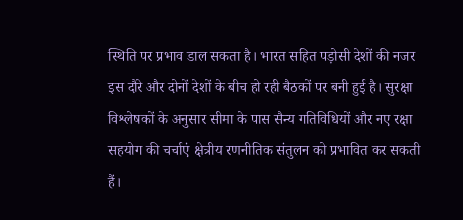स्थिति पर प्रभाव डाल सकता है। भारत सहित पड़ोसी देशों की नजर इस दौरे और दोनों देशों के बीच हो रही बैठकों पर बनी हुई है। सुरक्षा विश्लेषकों के अनुसार सीमा के पास सैन्य गतिविधियों और नए रक्षा सहयोग की चर्चाएं क्षेत्रीय रणनीतिक संतुलन को प्रभावित कर सकती हैं।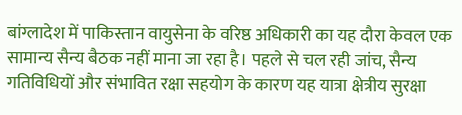बांग्लादेश में पाकिस्तान वायुसेना के वरिष्ठ अधिकारी का यह दौरा केवल एक सामान्य सैन्य बैठक नहीं माना जा रहा है। पहले से चल रही जांच, सैन्य गतिविधियों और संभावित रक्षा सहयोग के कारण यह यात्रा क्षेत्रीय सुरक्षा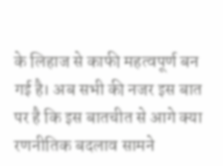के लिहाज से काफी महत्वपूर्ण बन गई है। अब सभी की नजर इस बात पर है कि इस बातचीत से आगे क्या रणनीतिक बदलाव सामने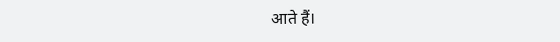आते हैं।